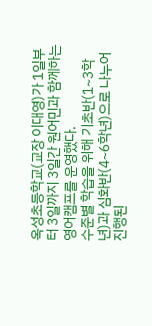옥성초등학교(교장 이대영)가 1일부터 3일까지 3일간 원어민과 함께하는 영어캠프를 운영했다.
수준별 학습을 위해 기초반(1~3학년)과 심화반(4~6학년)으로 나누어 진행된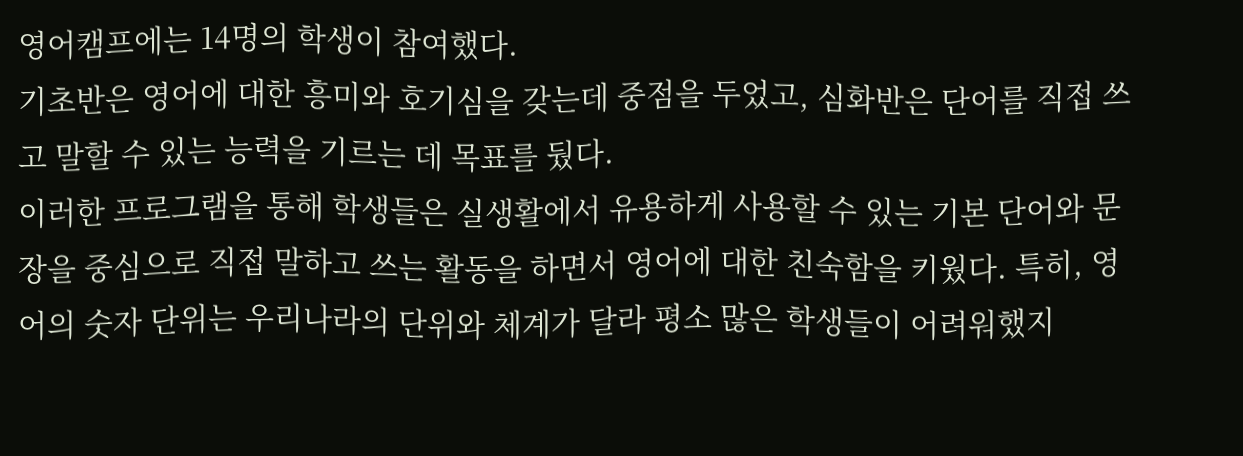영어캠프에는 14명의 학생이 참여했다.
기초반은 영어에 대한 흥미와 호기심을 갖는데 중점을 두었고, 심화반은 단어를 직접 쓰고 말할 수 있는 능력을 기르는 데 목표를 뒀다.
이러한 프로그램을 통해 학생들은 실생활에서 유용하게 사용할 수 있는 기본 단어와 문장을 중심으로 직접 말하고 쓰는 활동을 하면서 영어에 대한 친숙함을 키웠다. 특히, 영어의 숫자 단위는 우리나라의 단위와 체계가 달라 평소 많은 학생들이 어려워했지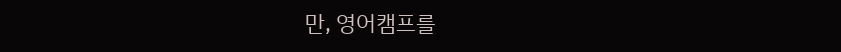만, 영어캠프를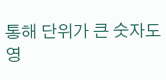통해 단위가 큰 숫자도 영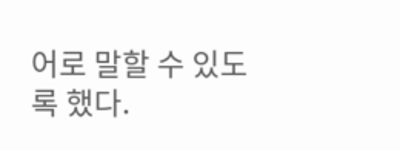어로 말할 수 있도록 했다.